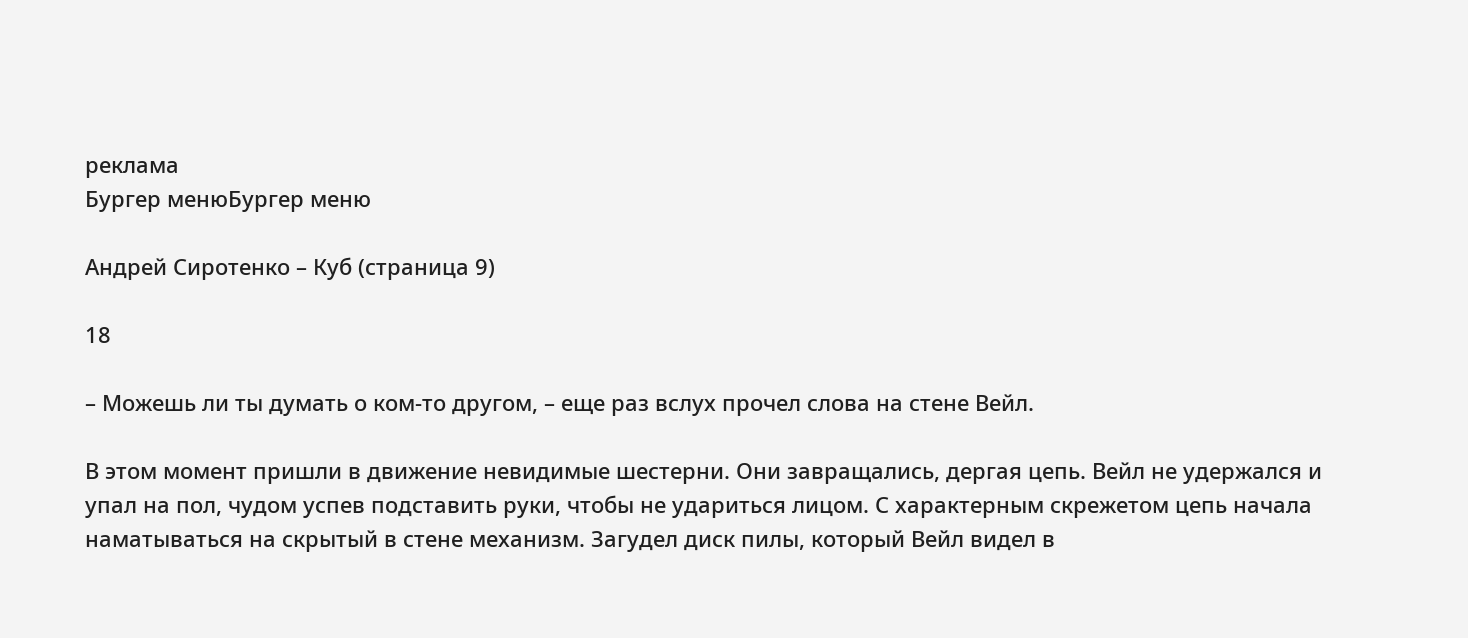реклама
Бургер менюБургер меню

Андрей Сиротенко – Куб (страница 9)

18

– Можешь ли ты думать о ком-то другом, – еще раз вслух прочел слова на стене Вейл.

В этом момент пришли в движение невидимые шестерни. Они завращались, дергая цепь. Вейл не удержался и упал на пол, чудом успев подставить руки, чтобы не удариться лицом. С характерным скрежетом цепь начала наматываться на скрытый в стене механизм. Загудел диск пилы, который Вейл видел в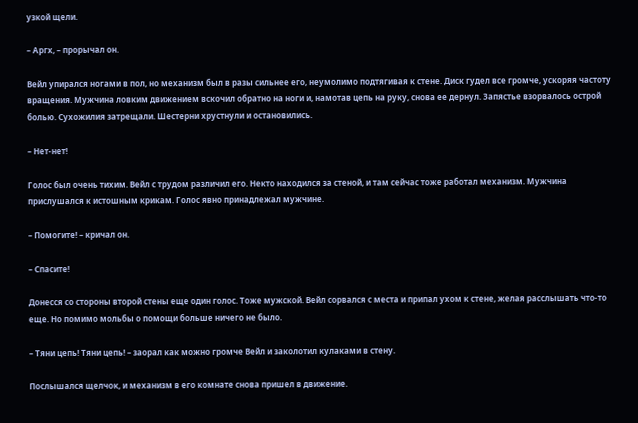узкой щели.

– Аргх, – прорычал он.

Вейл упирался ногами в пол, но механизм был в разы сильнее его, неумолимо подтягивая к стене. Диск гудел все громче, ускоряя частоту вращения. Мужчина ловким движением вскочил обратно на ноги и, намотав цепь на руку, снова ее дернул. Запястье взорвалось острой болью. Сухожилия затрещали. Шестерни хрустнули и остановились.

– Нет-нет!

Голос был очень тихим. Вейл с трудом различил его. Некто находился за стеной, и там сейчас тоже работал механизм. Мужчина прислушался к истошным крикам. Голос явно принадлежал мужчине.

– Помогите! – кричал он.

– Спасите!

Донесся со стороны второй стены еще один голос. Тоже мужской. Вейл сорвался с места и припал ухом к стене, желая расслышать что-то еще. Но помимо мольбы о помощи больше ничего не было.

– Тяни цепь! Тяни цепь! – заорал как можно громче Вейл и заколотил кулаками в стену.

Послышался щелчок, и механизм в его комнате снова пришел в движение.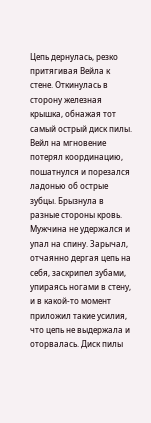Цепь дернулась, резко притягивая Вейла к стене. Откинулась в сторону железная крышка, обнажая тот самый острый диск пилы. Вейл на мгновение потерял координацию, пошатнулся и порезался ладонью об острые зубцы. Брызнула в разные стороны кровь. Мужчина не удержался и упал на спину. Зарычал, отчаянно дергая цепь на себя, заскрипел зубами, упираясь ногами в стену, и в какой-то момент приложил такие усилия, что цепь не выдержала и оторвалась. Диск пилы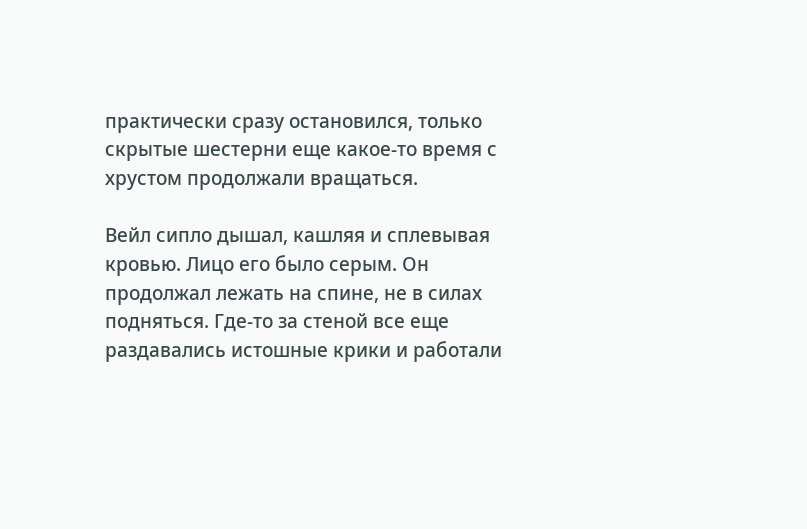практически сразу остановился, только скрытые шестерни еще какое-то время с хрустом продолжали вращаться.

Вейл сипло дышал, кашляя и сплевывая кровью. Лицо его было серым. Он продолжал лежать на спине, не в силах подняться. Где-то за стеной все еще раздавались истошные крики и работали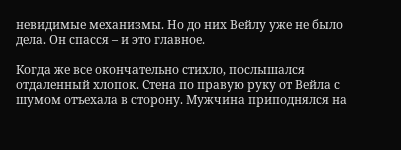невидимые механизмы. Но до них Вейлу уже не было дела. Он спасся – и это главное.

Когда же все окончательно стихло, послышался отдаленный хлопок. Стена по правую руку от Вейла с шумом отъехала в сторону. Мужчина приподнялся на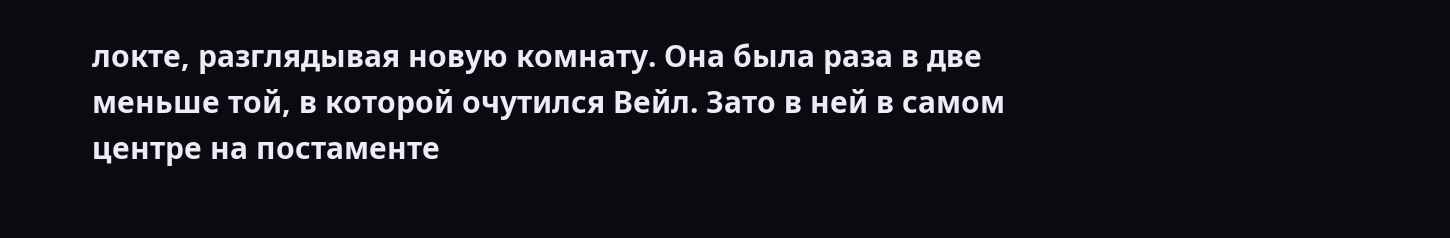локте, разглядывая новую комнату. Она была раза в две меньше той, в которой очутился Вейл. Зато в ней в самом центре на постаменте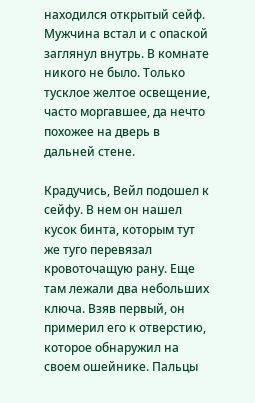находился открытый сейф. Мужчина встал и с опаской заглянул внутрь. В комнате никого не было. Только тусклое желтое освещение, часто моргавшее, да нечто похожее на дверь в дальней стене.

Крадучись, Вейл подошел к сейфу. В нем он нашел кусок бинта, которым тут же туго перевязал кровоточащую рану. Еще там лежали два небольших ключа. Взяв первый, он примерил его к отверстию, которое обнаружил на своем ошейнике. Пальцы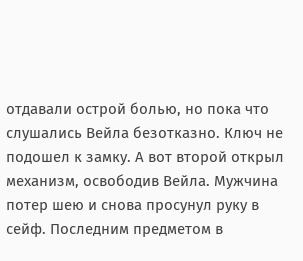отдавали острой болью, но пока что слушались Вейла безотказно. Ключ не подошел к замку. А вот второй открыл механизм, освободив Вейла. Мужчина потер шею и снова просунул руку в сейф. Последним предметом в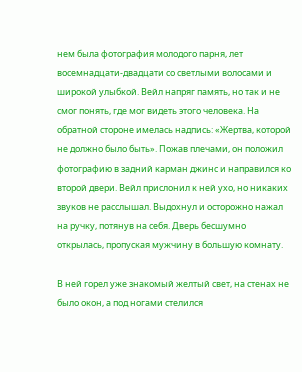нем была фотография молодого парня, лет восемнадцати-двадцати со светлыми волосами и широкой улыбкой. Вейл напряг память, но так и не смог понять, где мог видеть этого человека. На обратной стороне имелась надпись: «Жертва, которой не должно было быть». Пожав плечами, он положил фотографию в задний карман джинс и направился ко второй двери. Вейл прислонил к ней ухо, но никаких звуков не расслышал. Выдохнул и осторожно нажал на ручку, потянув на себя. Дверь бесшумно открылась, пропуская мужчину в большую комнату.

В ней горел уже знакомый желтый свет, на стенах не было окон, а под ногами стелился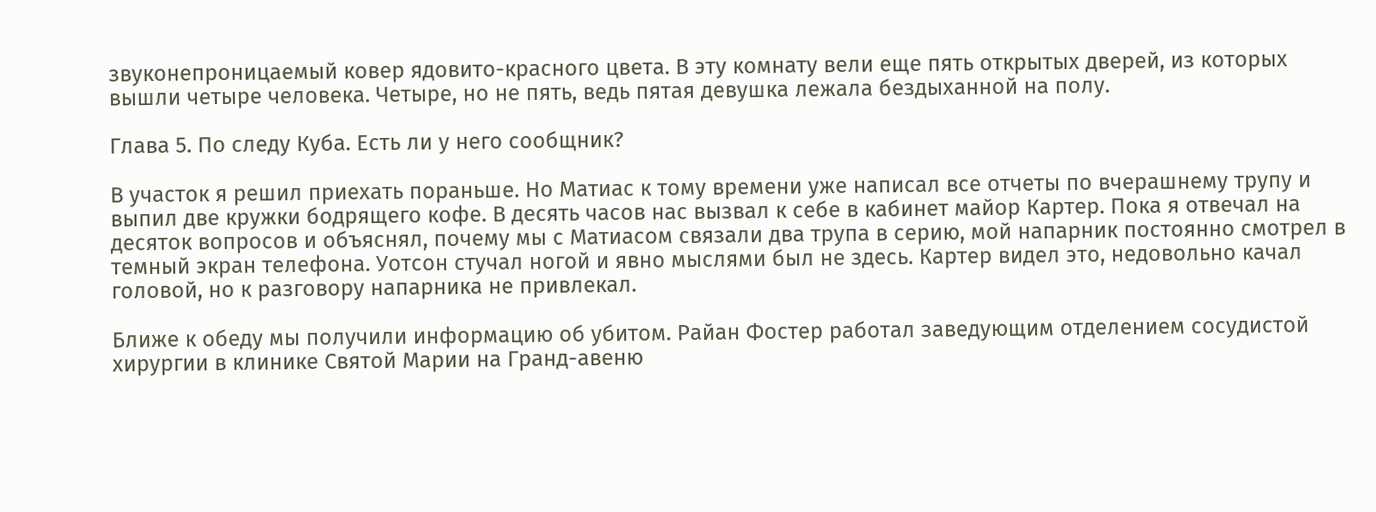звуконепроницаемый ковер ядовито-красного цвета. В эту комнату вели еще пять открытых дверей, из которых вышли четыре человека. Четыре, но не пять, ведь пятая девушка лежала бездыханной на полу.

Глава 5. По следу Куба. Есть ли у него сообщник?

В участок я решил приехать пораньше. Но Матиас к тому времени уже написал все отчеты по вчерашнему трупу и выпил две кружки бодрящего кофе. В десять часов нас вызвал к себе в кабинет майор Картер. Пока я отвечал на десяток вопросов и объяснял, почему мы с Матиасом связали два трупа в серию, мой напарник постоянно смотрел в темный экран телефона. Уотсон стучал ногой и явно мыслями был не здесь. Картер видел это, недовольно качал головой, но к разговору напарника не привлекал.

Ближе к обеду мы получили информацию об убитом. Райан Фостер работал заведующим отделением сосудистой хирургии в клинике Святой Марии на Гранд-авеню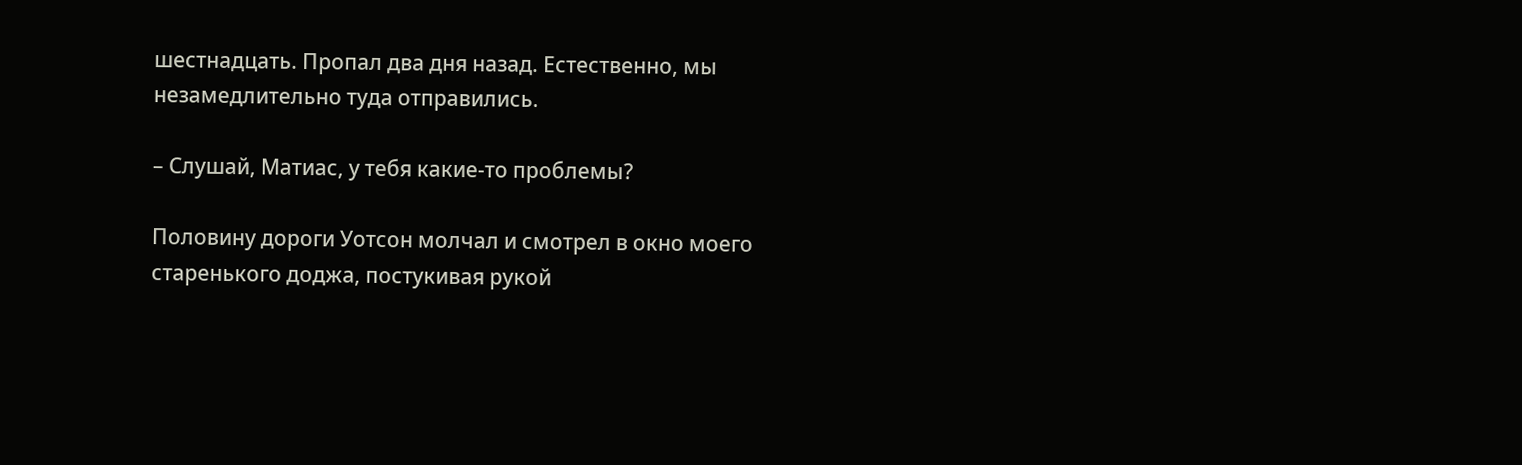шестнадцать. Пропал два дня назад. Естественно, мы незамедлительно туда отправились.

– Слушай, Матиас, у тебя какие-то проблемы?

Половину дороги Уотсон молчал и смотрел в окно моего старенького доджа, постукивая рукой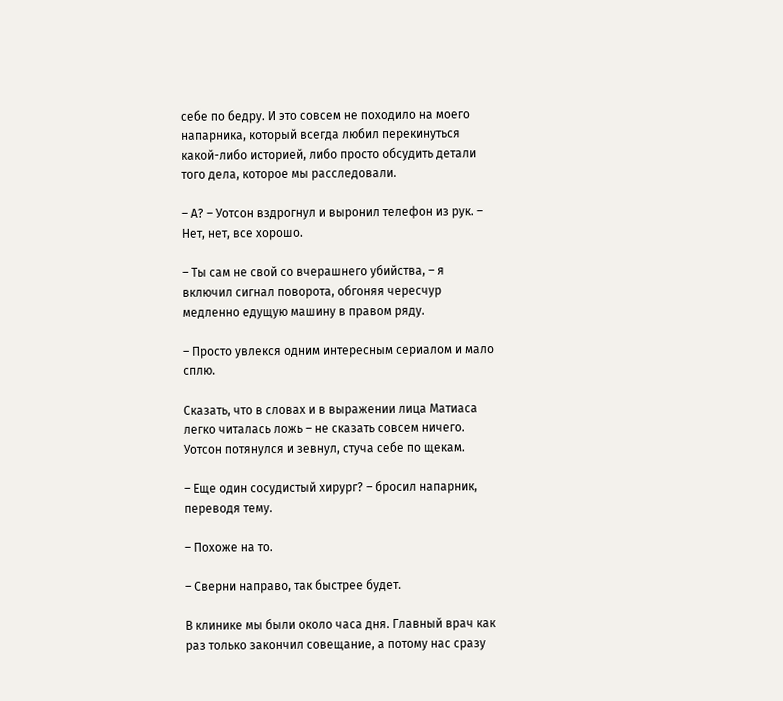себе по бедру. И это совсем не походило на моего напарника, который всегда любил перекинуться какой-либо историей, либо просто обсудить детали того дела, которое мы расследовали.

– А? – Уотсон вздрогнул и выронил телефон из рук. – Нет, нет, все хорошо.

– Ты сам не свой со вчерашнего убийства, – я включил сигнал поворота, обгоняя чересчур медленно едущую машину в правом ряду.

– Просто увлекся одним интересным сериалом и мало сплю.

Сказать, что в словах и в выражении лица Матиаса легко читалась ложь – не сказать совсем ничего. Уотсон потянулся и зевнул, стуча себе по щекам.

– Еще один сосудистый хирург? – бросил напарник, переводя тему.

– Похоже на то.

– Сверни направо, так быстрее будет.

В клинике мы были около часа дня. Главный врач как раз только закончил совещание, а потому нас сразу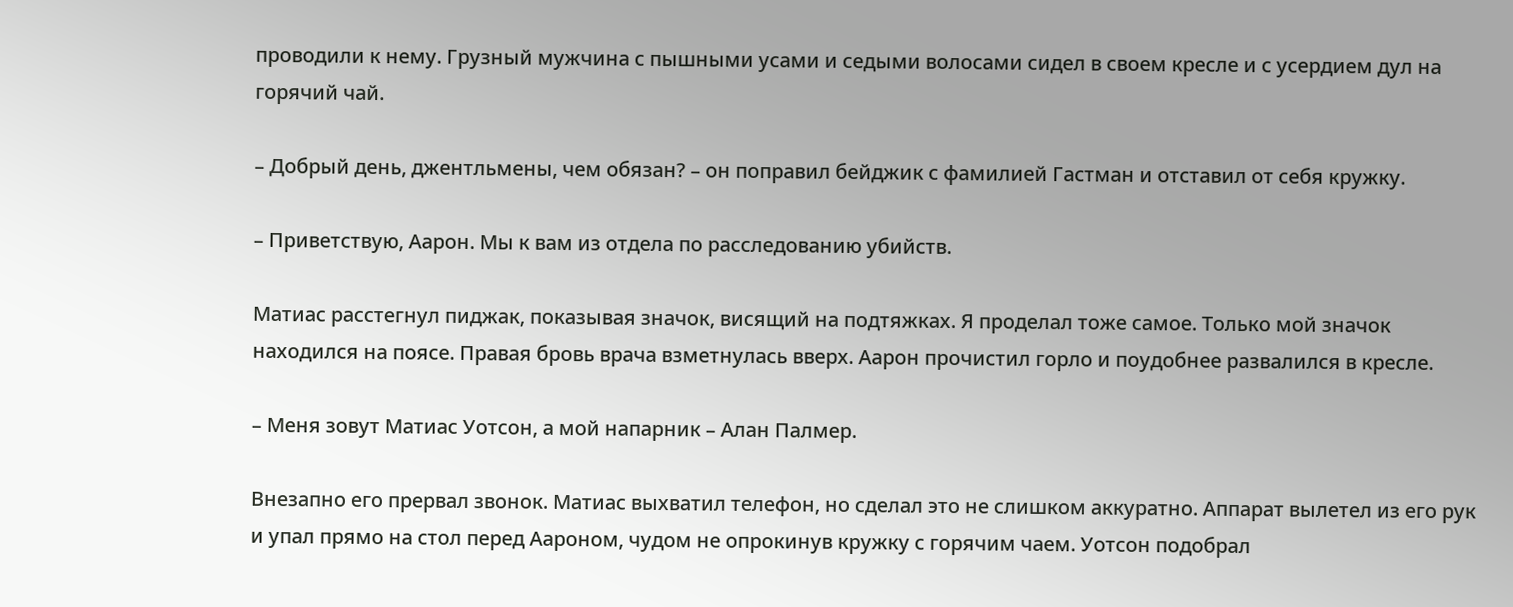проводили к нему. Грузный мужчина с пышными усами и седыми волосами сидел в своем кресле и с усердием дул на горячий чай.

– Добрый день, джентльмены, чем обязан? – он поправил бейджик с фамилией Гастман и отставил от себя кружку.

– Приветствую, Аарон. Мы к вам из отдела по расследованию убийств.

Матиас расстегнул пиджак, показывая значок, висящий на подтяжках. Я проделал тоже самое. Только мой значок находился на поясе. Правая бровь врача взметнулась вверх. Аарон прочистил горло и поудобнее развалился в кресле.

– Меня зовут Матиас Уотсон, а мой напарник – Алан Палмер.

Внезапно его прервал звонок. Матиас выхватил телефон, но сделал это не слишком аккуратно. Аппарат вылетел из его рук и упал прямо на стол перед Аароном, чудом не опрокинув кружку с горячим чаем. Уотсон подобрал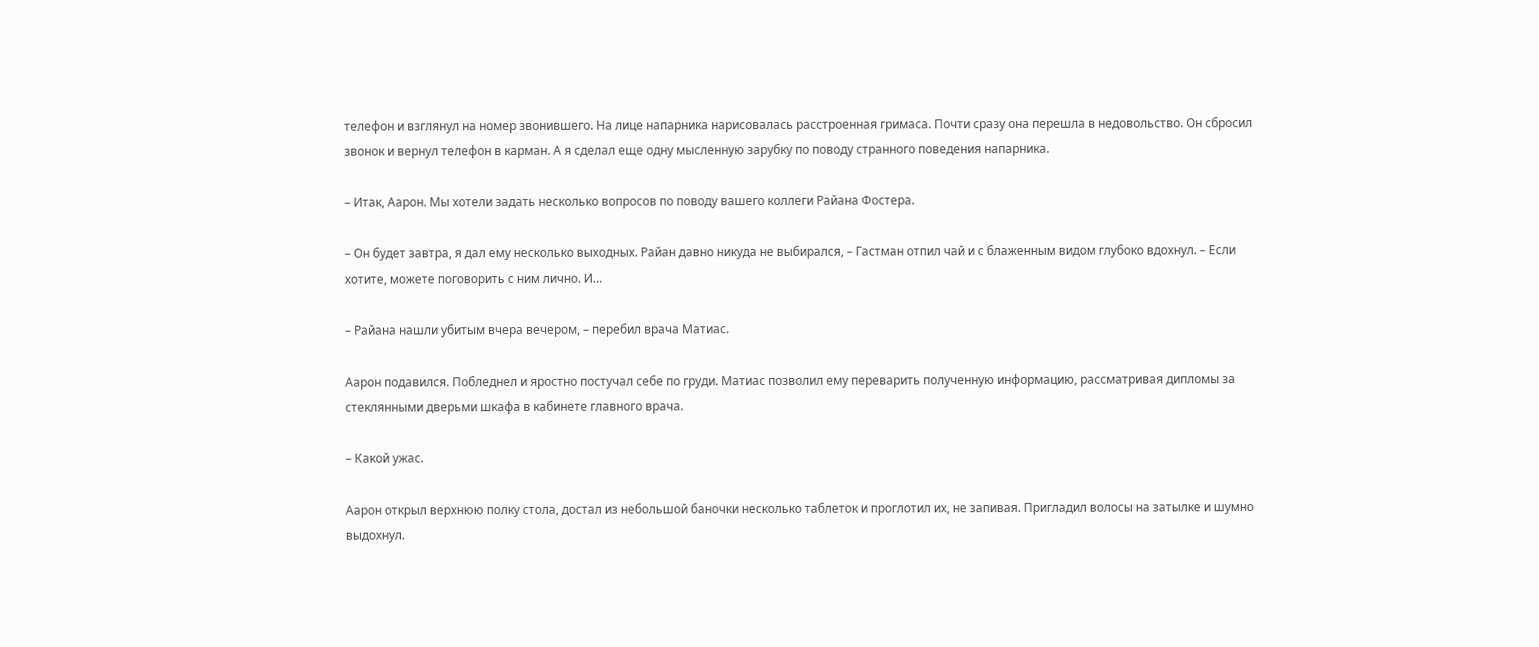телефон и взглянул на номер звонившего. На лице напарника нарисовалась расстроенная гримаса. Почти сразу она перешла в недовольство. Он сбросил звонок и вернул телефон в карман. А я сделал еще одну мысленную зарубку по поводу странного поведения напарника.

– Итак, Аарон. Мы хотели задать несколько вопросов по поводу вашего коллеги Райана Фостера.

– Он будет завтра, я дал ему несколько выходных. Райан давно никуда не выбирался, – Гастман отпил чай и с блаженным видом глубоко вдохнул. – Если хотите, можете поговорить с ним лично. И…

– Райана нашли убитым вчера вечером, – перебил врача Матиас.

Аарон подавился. Побледнел и яростно постучал себе по груди. Матиас позволил ему переварить полученную информацию, рассматривая дипломы за стеклянными дверьми шкафа в кабинете главного врача.

– Какой ужас.

Аарон открыл верхнюю полку стола, достал из небольшой баночки несколько таблеток и проглотил их, не запивая. Пригладил волосы на затылке и шумно выдохнул.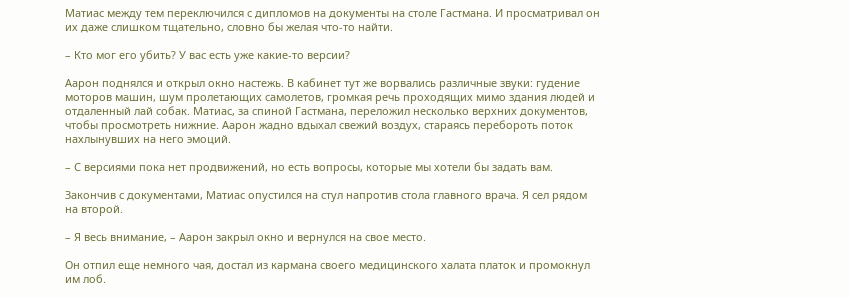Матиас между тем переключился с дипломов на документы на столе Гастмана. И просматривал он их даже слишком тщательно, словно бы желая что-то найти.

– Кто мог его убить? У вас есть уже какие-то версии?

Аарон поднялся и открыл окно настежь. В кабинет тут же ворвались различные звуки: гудение моторов машин, шум пролетающих самолетов, громкая речь проходящих мимо здания людей и отдаленный лай собак. Матиас, за спиной Гастмана, переложил несколько верхних документов, чтобы просмотреть нижние. Аарон жадно вдыхал свежий воздух, стараясь перебороть поток нахлынувших на него эмоций.

– С версиями пока нет продвижений, но есть вопросы, которые мы хотели бы задать вам.

Закончив с документами, Матиас опустился на стул напротив стола главного врача. Я сел рядом на второй.

– Я весь внимание, – Аарон закрыл окно и вернулся на свое место.

Он отпил еще немного чая, достал из кармана своего медицинского халата платок и промокнул им лоб.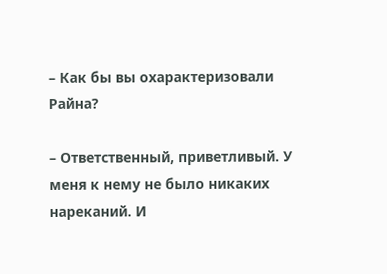– Как бы вы охарактеризовали Райна?

– Ответственный, приветливый. У меня к нему не было никаких нареканий. И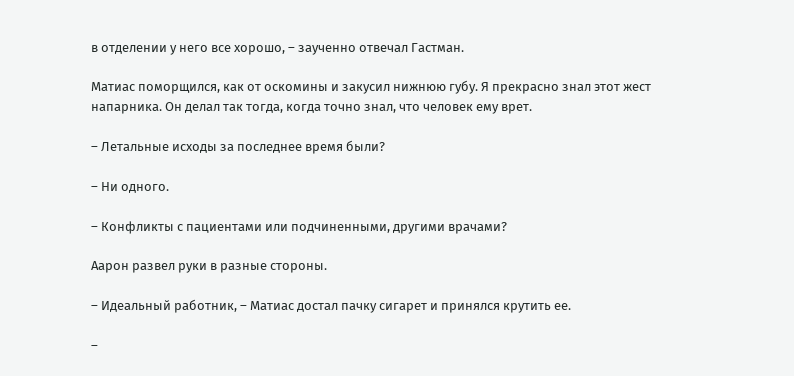в отделении у него все хорошо, – заученно отвечал Гастман.

Матиас поморщился, как от оскомины и закусил нижнюю губу. Я прекрасно знал этот жест напарника. Он делал так тогда, когда точно знал, что человек ему врет.

– Летальные исходы за последнее время были?

– Ни одного.

– Конфликты с пациентами или подчиненными, другими врачами?

Аарон развел руки в разные стороны.

– Идеальный работник, – Матиас достал пачку сигарет и принялся крутить ее.

–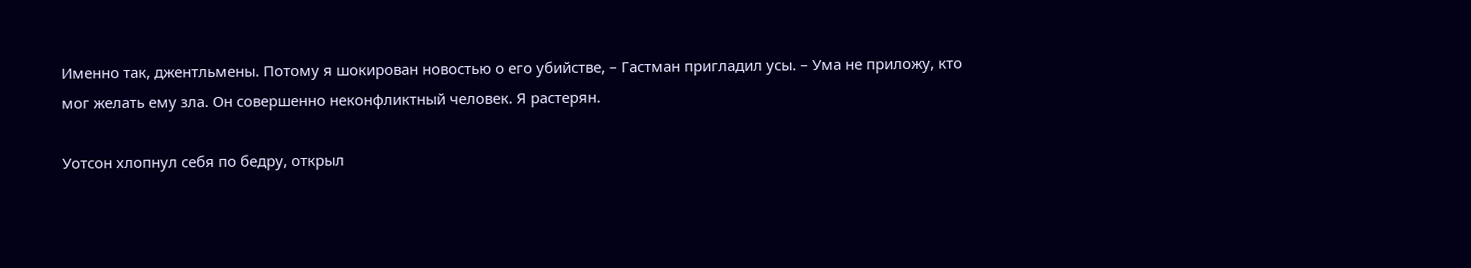Именно так, джентльмены. Потому я шокирован новостью о его убийстве, – Гастман пригладил усы. – Ума не приложу, кто мог желать ему зла. Он совершенно неконфликтный человек. Я растерян.

Уотсон хлопнул себя по бедру, открыл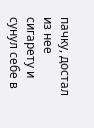пачку, достал из нее сигарету и сунул себе в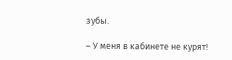зубы.

– У меня в кабинете не курят!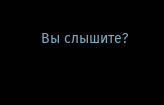Вы слышите?